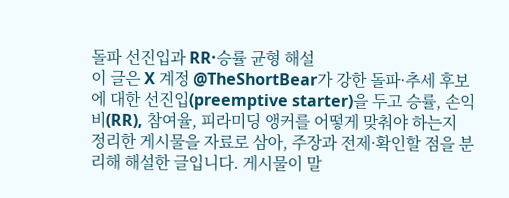돌파 선진입과 RR·승률 균형 해설
이 글은 X 계정 @TheShortBear가 강한 돌파·추세 후보에 대한 선진입(preemptive starter)을 두고 승률, 손익비(RR), 참여율, 피라미딩 앵커를 어떻게 맞춰야 하는지 정리한 게시물을 자료로 삼아, 주장과 전제·확인할 점을 분리해 해설한 글입니다. 게시물이 말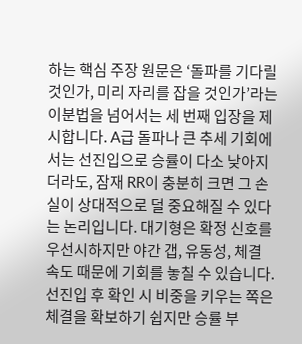하는 핵심 주장 원문은 ‘돌파를 기다릴 것인가, 미리 자리를 잡을 것인가’라는 이분법을 넘어서는 세 번째 입장을 제시합니다. A급 돌파나 큰 추세 기회에서는 선진입으로 승률이 다소 낮아지더라도, 잠재 RR이 충분히 크면 그 손실이 상대적으로 덜 중요해질 수 있다는 논리입니다. 대기형은 확정 신호를 우선시하지만 야간 갭, 유동성, 체결 속도 때문에 기회를 놓칠 수 있습니다. 선진입 후 확인 시 비중을 키우는 쪽은 체결을 확보하기 쉽지만 승률 부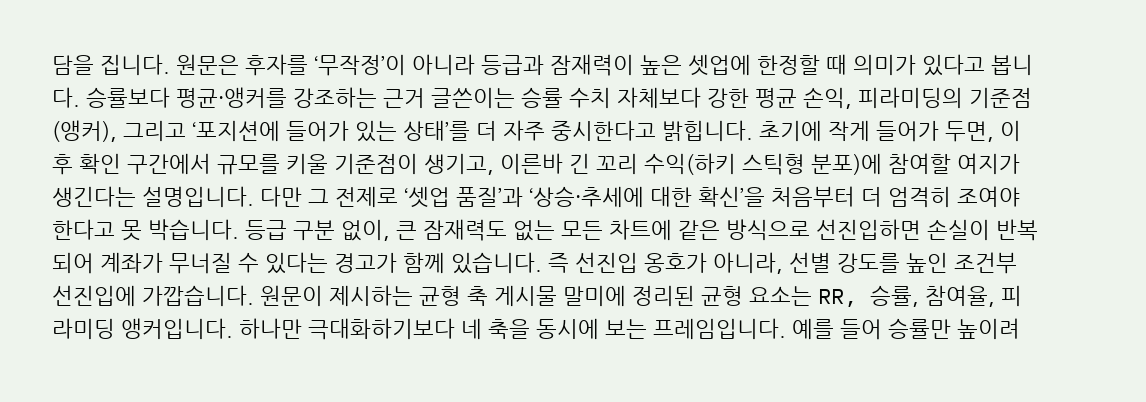담을 집니다. 원문은 후자를 ‘무작정’이 아니라 등급과 잠재력이 높은 셋업에 한정할 때 의미가 있다고 봅니다. 승률보다 평균·앵커를 강조하는 근거 글쓴이는 승률 수치 자체보다 강한 평균 손익, 피라미딩의 기준점(앵커), 그리고 ‘포지션에 들어가 있는 상태’를 더 자주 중시한다고 밝힙니다. 초기에 작게 들어가 두면, 이후 확인 구간에서 규모를 키울 기준점이 생기고, 이른바 긴 꼬리 수익(하키 스틱형 분포)에 참여할 여지가 생긴다는 설명입니다. 다만 그 전제로 ‘셋업 품질’과 ‘상승·추세에 대한 확신’을 처음부터 더 엄격히 조여야 한다고 못 박습니다. 등급 구분 없이, 큰 잠재력도 없는 모든 차트에 같은 방식으로 선진입하면 손실이 반복되어 계좌가 무너질 수 있다는 경고가 함께 있습니다. 즉 선진입 옹호가 아니라, 선별 강도를 높인 조건부 선진입에 가깝습니다. 원문이 제시하는 균형 축 게시물 말미에 정리된 균형 요소는 RR, 승률, 참여율, 피라미딩 앵커입니다. 하나만 극대화하기보다 네 축을 동시에 보는 프레임입니다. 예를 들어 승률만 높이려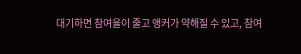대기하면 참여율이 줄고 앵커가 약해질 수 있고, 참여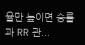율만 높이면 승률과 RR 관...